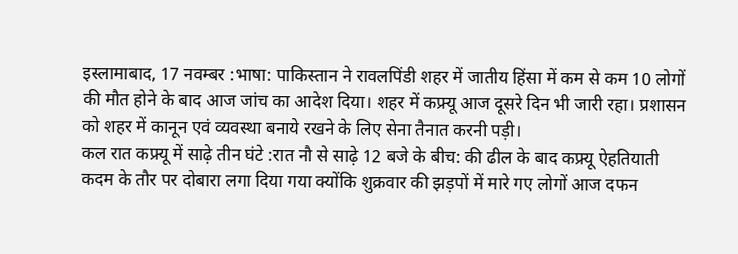इस्लामाबाद, 17 नवम्बर :भाषा: पाकिस्तान ने रावलपिंडी शहर में जातीय हिंसा में कम से कम 10 लोगों की मौत होने के बाद आज जांच का आदेश दिया। शहर में कफ्र्यू आज दूसरे दिन भी जारी रहा। प्रशासन को शहर में कानून एवं व्यवस्था बनाये रखने के लिए सेना तैनात करनी पड़ी।
कल रात कफ्र्यू में साढ़े तीन घंटे :रात नौ से साढ़े 12 बजे के बीच: की ढील के बाद कफ्र्यू ऐहतियाती कदम के तौर पर दोबारा लगा दिया गया क्योंकि शुक्रवार की झड़पों में मारे गए लोगों आज दफन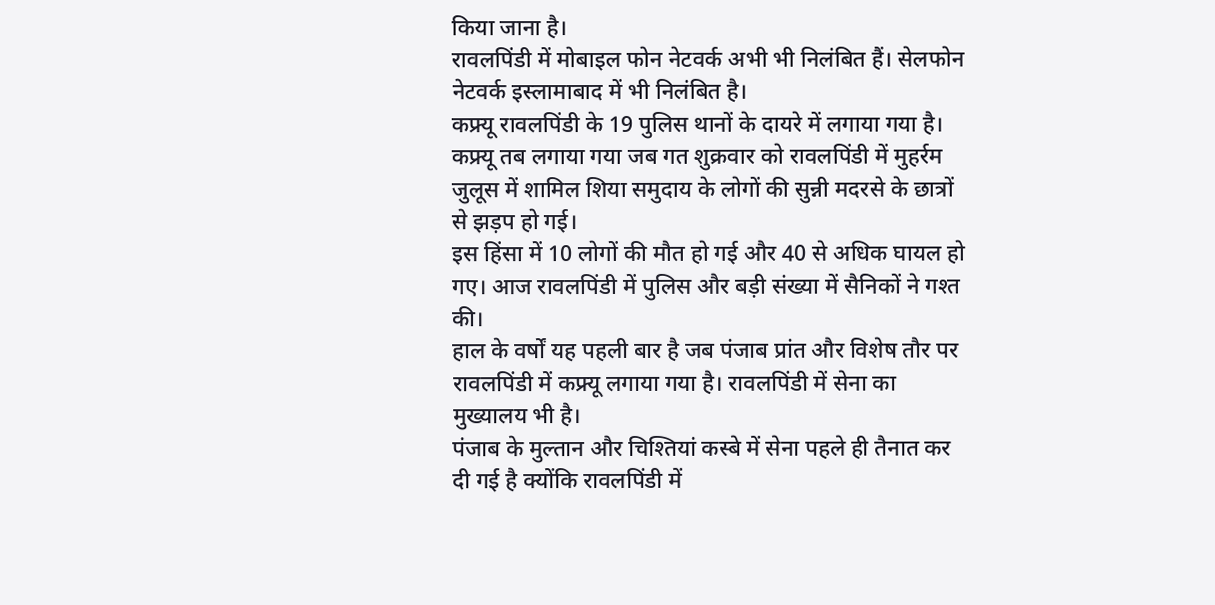किया जाना है।
रावलपिंडी में मोबाइल फोन नेटवर्क अभी भी निलंबित हैं। सेलफोन नेटवर्क इस्लामाबाद में भी निलंबित है।
कफ्र्यू रावलपिंडी के 19 पुलिस थानों के दायरे में लगाया गया है। कफ्र्यू तब लगाया गया जब गत शुक्रवार को रावलपिंडी में मुहर्रम जुलूस में शामिल शिया समुदाय के लोगों की सुन्नी मदरसे के छात्रों से झड़प हो गई।
इस हिंसा में 10 लोगों की मौत हो गई और 40 से अधिक घायल हो गए। आज रावलपिंडी में पुलिस और बड़ी संख्या में सैनिकों ने गश्त की।
हाल के वर्षों यह पहली बार है जब पंजाब प्रांत और विशेष तौर पर रावलपिंडी में कफ्र्यू लगाया गया है। रावलपिंडी में सेना का मुख्यालय भी है।
पंजाब के मुल्तान और चिश्तियां कस्बे में सेना पहले ही तैनात कर दी गई है क्योंकि रावलपिंडी में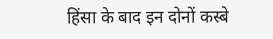हिंसा के बाद इन दोनों कस्बे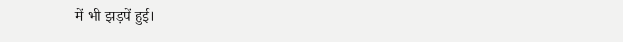में भी झड़पें हुई।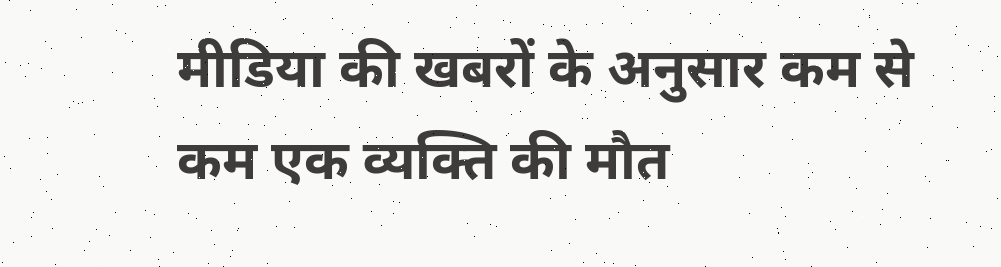मीडिया की खबरों के अनुसार कम से कम एक व्यक्ति की मौत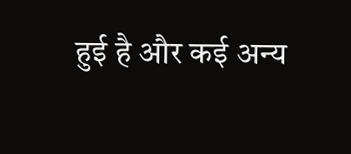हुई है और कई अन्य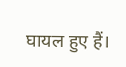घायल हुए हैं।